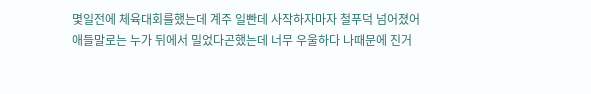몇일전에 체육대회를했는데 계주 일빤데 사작하자마자 철푸덕 넘어졌어
애들말로는 누가 뒤에서 밀었다곤했는데 너무 우울하다 나때문에 진거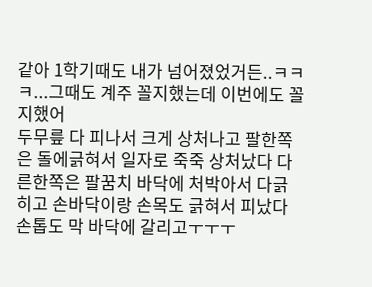같아 1학기때도 내가 넘어졌었거든..ㅋㅋㅋ...그때도 계주 꼴지했는데 이번에도 꼴지했어
두무릎 다 피나서 크게 상처나고 팔한쪽은 돌에긁혀서 일자로 죽죽 상처났다 다른한쪽은 팔꿈치 바닥에 처박아서 다긁히고 손바닥이랑 손목도 긁혀서 피났다 손톱도 막 바닥에 갈리고ㅜㅜㅜ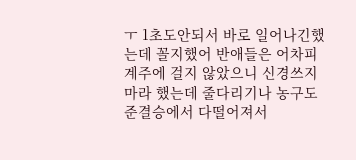ㅜ 1초도안되서 바로 일어나긴했는데 꼴지했어 반애들은 어차피 계주에 걸지 않았으니 신경쓰지마라 했는데 줄다리기나 농구도 준결승에서 다떨어져서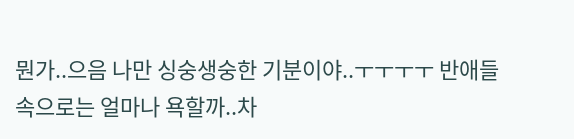뭔가..으음 나만 싱숭생숭한 기분이야..ㅜㅜㅜㅜ 반애들 속으로는 얼마나 욕할까..차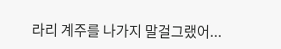라리 계주를 나가지 말걸그랬어...